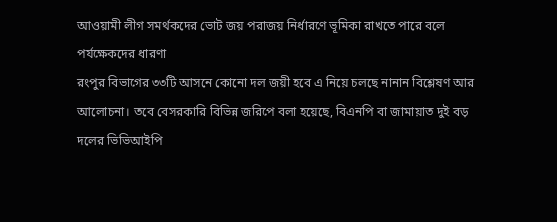আওয়ামী লীগ সমর্থকদের ভোট জয় পরাজয় নির্ধারণে ভূমিকা রাখতে পারে বলে পর্যক্ষেকদের ধারণা
রংপুর বিভাগের ৩৩টি আসনে কোনো দল জয়ী হবে এ নিয়ে চলছে নানান বিশ্লেষণ আর আলোচনা। তবে বেসরকারি বিভিন্ন জরিপে বলা হয়েছে, বিএনপি বা জামায়াত দুই বড় দলের ভিভিআইপি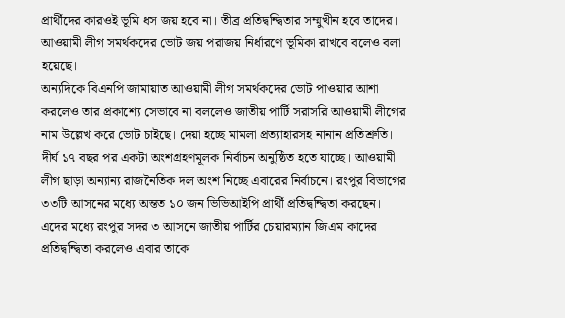প্রার্থীদের কারওই ভূমি ধস জয় হবে না। তীব্র প্রতিদ্বন্দ্বিতার সম্মুখীন হবে তাদের। আওয়ামী লীগ সমর্থকদের ভোট জয় পরাজয় নির্ধারণে ভূমিকা রাখবে বলেও বলা হয়েছে।
অন্যদিকে বিএনপি জামায়াত আওয়ামী লীগ সমর্থকদের ভোট পাওয়ার আশা করলেও তার প্রকাশ্যে সেভাবে না বললেও জাতীয় পার্টি সরাসরি আওয়ামী লীগের নাম উল্লেখ করে ভোট চাইছে। দেয়া হচ্ছে মামলা প্রত্যাহারসহ নানান প্রতিশ্রুতি।
দীর্ঘ ১৭ বছর পর একটা অংশগ্রহণমূলক নির্বাচন অনুষ্ঠিত হতে যাচ্ছে। আওয়ামী লীগ ছাড়া অন্যান্য রাজনৈতিক দল অংশ নিচ্ছে এবারের নির্বাচনে। রংপুর বিভাগের ৩৩টি আসনের মধ্যে অন্তত ১০ জন ভিভিআইপি প্রার্থী প্রতিদ্বন্দ্বিতা করছেন। এদের মধ্যে রংপুর সদর ৩ আসনে জাতীয় পার্টির চেয়ারম্যান জিএম কাদের প্রতিদ্বন্দ্বিতা করলেও এবার তাকে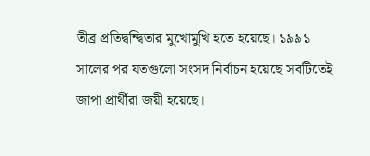তীব্র প্রতিদ্বন্দ্বিতার মুখোমুখি হতে হয়েছে। ১৯৯১ সালের পর যতগুলো সংসদ নির্বাচন হয়েছে সবটিতেই জাপা প্রার্থীরা জয়ী হয়েছে।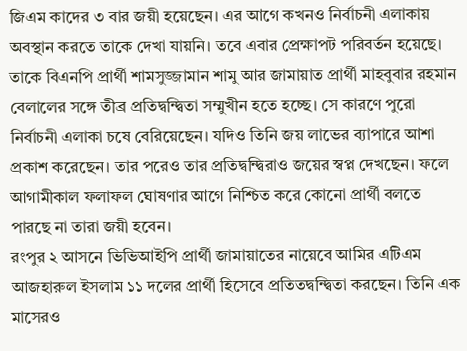জিএম কাদের ৩ বার জয়ী হয়েছেন। এর আগে কখনও নির্বাচনী এলাকায় অবস্থান করতে তাকে দেখা যায়নি। তবে এবার প্রেক্ষাপট পরিবর্তন হয়েছে। তাকে বিএনপি প্রার্থী শামসুজ্জামান শামু আর জামায়াত প্রার্থী মাহবুবার রহমান বেলালের সঙ্গে তীব্র প্রতিদ্বন্দ্বিতা সম্মুখীন হতে হচ্ছে। সে কারণে পুরো নির্বাচনী এলাকা চষে বেরিয়েছেন। যদিও তিনি জয় লাভের ব্যাপারে আশা প্রকাশ করেছেন। তার পরেও তার প্রতিদ্বন্দ্বিরাও জয়ের স্বপ্ন দেখছেন। ফলে আগামীকাল ফলাফল ঘোষণার আগে নিশ্চিত করে কোনো প্রার্থী বলতে পারছে না তারা জয়ী হবেন।
রংপুর ২ আসনে ভিভিআইপি প্রার্থী জামায়াতের নায়েবে আমির এটিএম আজহারুল ইসলাম ১১ দলের প্রার্থী হিসেবে প্রতিতদ্বন্দ্বিতা করছেন। তিনি এক মাসেরও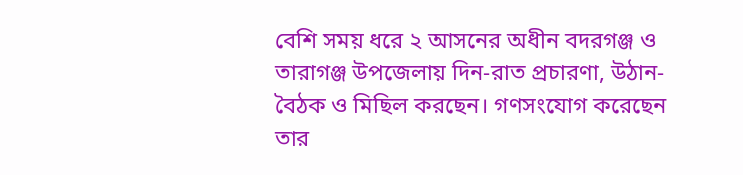বেশি সময় ধরে ২ আসনের অধীন বদরগঞ্জ ও তারাগঞ্জ উপজেলায় দিন-রাত প্রচারণা, উঠান-বৈঠক ও মিছিল করছেন। গণসংযোগ করেছেন তার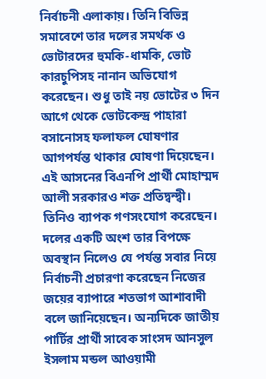নির্বাচনী এলাকায়। তিনি বিভিন্ন সমাবেশে তার দলের সমর্থক ও ভোটারদের হুমকি-ধামকি, ভোট কারচুপিসহ নানান অভিযোগ করেছেন। শুধু তাই নয় ভোটের ৩ দিন আগে থেকে ভোটকেন্দ্র পাহারা বসানোসহ ফলাফল ঘোষণার আগপর্যন্ত থাকার ঘোষণা দিয়েছেন। এই আসনের বিএনপি প্রার্থী মোহাম্মদ আলী সরকারও শক্ত প্রতিদ্বন্দ্বী। তিনিও ব্যাপক গণসংযোগ করেছেন। দলের একটি অংশ তার বিপক্ষে অবস্থান নিলেও যে পর্যন্ত সবার নিয়ে নির্বাচনী প্রচারণা করেছেন নিজের জয়ের ব্যাপারে শতভাগ আশাবাদী বলে জানিয়েছেন। অন্যদিকে জাতীয় পার্টির প্রার্থী সাবেক সাংসদ আনসুল ইসলাম মন্ডল আওয়ামী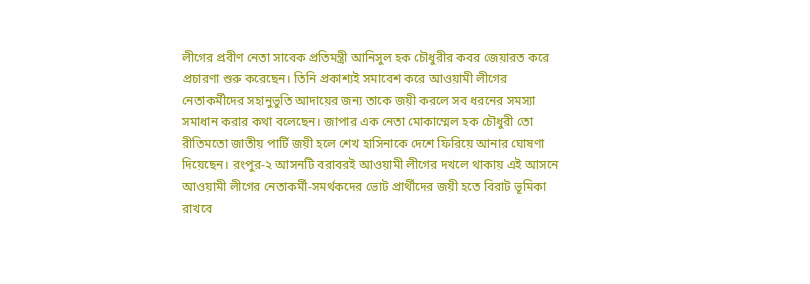লীগের প্রবীণ নেতা সাবেক প্রতিমন্ত্রী আনিসুল হক চৌধুরীর কবর জেয়ারত করে প্রচারণা শুরু করেছেন। তিনি প্রকাশ্যই সমাবেশ করে আওয়ামী লীগের নেতাকর্মীদের সহানুভুতি আদায়ের জন্য তাকে জয়ী করলে সব ধরনের সমস্যা সমাধান করার কথা বলেছেন। জাপার এক নেতা মোকাম্মেল হক চৌধুরী তো রীতিমতো জাতীয় পার্টি জয়ী হলে শেখ হাসিনাকে দেশে ফিরিয়ে আনার ঘোষণা দিয়েছেন। রংপুর-২ আসনটি বরাবরই আওয়ামী লীগের দখলে থাকায় এই আসনে আওয়ামী লীগের নেতাকর্মী-সমর্থকদের ভোট প্রার্থীদের জয়ী হতে বিরাট ভূমিকা রাখবে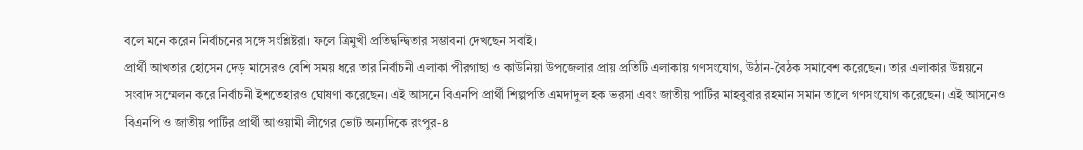বলে মনে করেন নির্বাচনের সঙ্গে সংশ্লিষ্টরা। ফলে ত্রিমুখী প্রতিদ্বন্দ্বিতার সম্ভাবনা দেখছেন সবাই।
প্রার্থী আখতার হোসেন দেড় মাসেরও বেশি সময় ধরে তার নির্বাচনী এলাকা পীরগাছা ও কাউনিয়া উপজেলার প্রায় প্রতিটি এলাকায় গণসংযোগ, উঠান-বৈঠক সমাবেশ করেছেন। তার এলাকার উন্নয়নে সংবাদ সম্মেলন করে নির্বাচনী ইশতেহারও ঘোষণা করেছেন। এই আসনে বিএনপি প্রার্থী শিল্পপতি এমদাদুল হক ভরসা এবং জাতীয় পার্টির মাহবুবার রহমান সমান তালে গণসংযোগ করেছেন। এই আসনেও বিএনপি ও জাতীয় পার্টির প্রার্থী আওয়ামী লীগের ভোট অন্যদিকে রংপুর-৪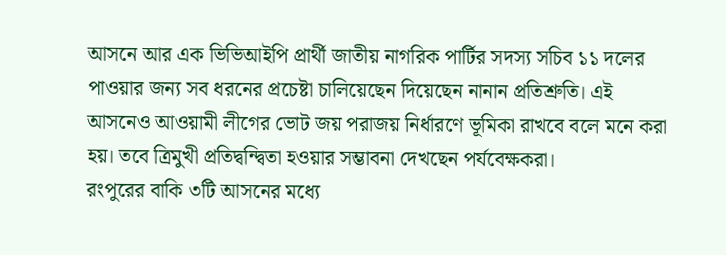আসনে আর এক ভিভিআইপি প্রার্থী জাতীয় নাগরিক পার্টির সদস্য সচিব ১১ দলের পাওয়ার জন্য সব ধরনের প্রচেষ্টা চালিয়েছেন দিয়েছেন নানান প্রতিশ্রুতি। এই আসনেও আওয়ামী লীগের ভোট জয় পরাজয় নির্ধারণে ভূমিকা রাখবে বলে মনে করা হয়। তবে ত্রিমুখী প্রতিদ্বন্দ্বিতা হওয়ার সম্ভাবনা দেখছেন পর্যবেক্ষকরা।
রংপুরের বাকি ৩টি আসনের মধ্যে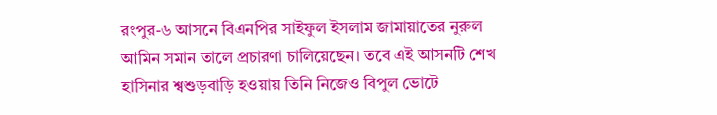রংপুর-৬ আসনে বিএনপির সাইফুল ইসলাম জামায়াতের নুরুল আমিন সমান তালে প্রচারণা চালিয়েছেন। তবে এই আসনটি শেখ হাসিনার শ্বশুড়বাড়ি হওয়ায় তিনি নিজেও বিপুল ভোটে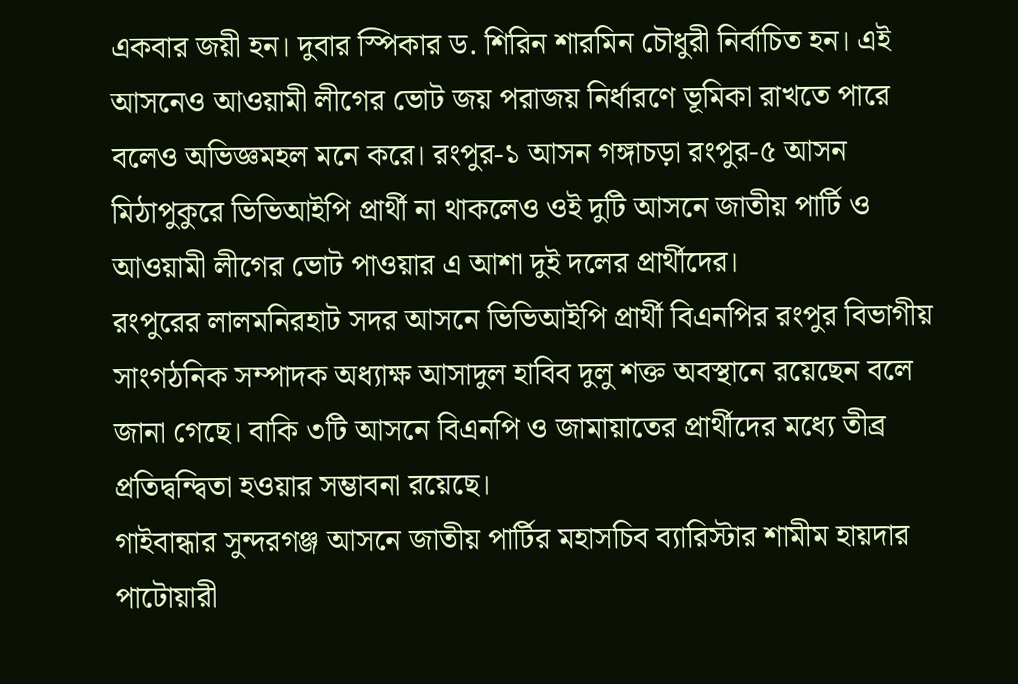একবার জয়ী হন। দুবার স্পিকার ড. শিরিন শারমিন চৌধুরী নির্বাচিত হন। এই আসনেও আওয়ামী লীগের ভোট জয় পরাজয় নির্ধারণে ভূমিকা রাখতে পারে বলেও অভিজ্ঞমহল মনে করে। রংপুর-১ আসন গঙ্গাচড়া রংপুর-৫ আসন মিঠাপুকুরে ভিভিআইপি প্রার্থী না থাকলেও ওই দুটি আসনে জাতীয় পার্টি ও আওয়ামী লীগের ভোট পাওয়ার এ আশা দুই দলের প্রার্থীদের।
রংপুরের লালমনিরহাট সদর আসনে ভিভিআইপি প্রার্থী বিএনপির রংপুর বিভাগীয় সাংগঠনিক সম্পাদক অধ্যাক্ষ আসাদুল হাবিব দুলু শক্ত অবস্থানে রয়েছেন বলে জানা গেছে। বাকি ৩টি আসনে বিএনপি ও জামায়াতের প্রার্থীদের মধ্যে তীব্র প্রতিদ্বন্দ্বিতা হওয়ার সম্ভাবনা রয়েছে।
গাইবান্ধার সুন্দরগঞ্জ আসনে জাতীয় পার্টির মহাসচিব ব্যারিস্টার শামীম হায়দার পাটোয়ারী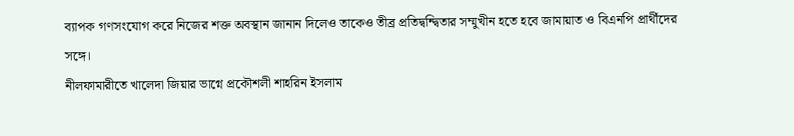ব্যাপক গণসংযোগ করে নিজের শক্ত অবস্থান জানান দিলেও তাকেও তীব্র প্রতিদ্বন্দ্বিতার সম্মুখীন হতে হবে জামায়াত ও বিএনপি প্রার্থীদের সঙ্গে।
নীলফামারীতে খালেদা জিয়ার ভাগ্নে প্রকৌশলী শাহরিন ইসলাম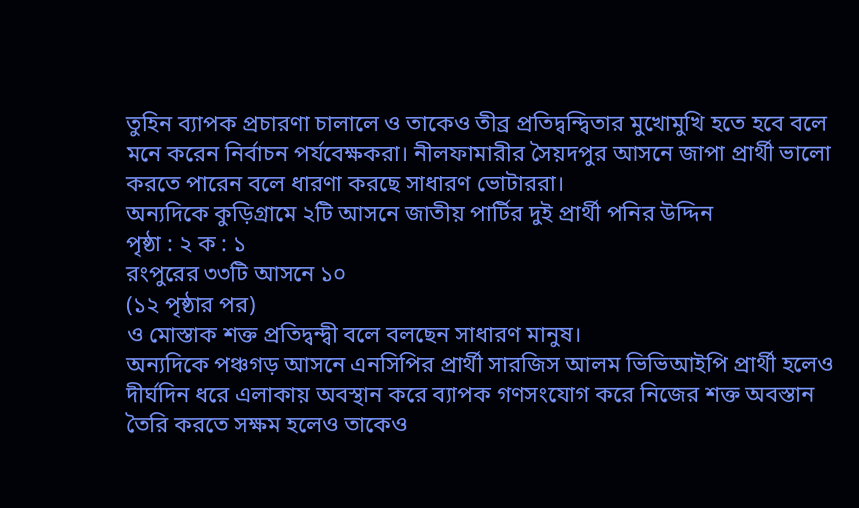তুহিন ব্যাপক প্রচারণা চালালে ও তাকেও তীব্র প্রতিদ্বন্দ্বিতার মুখোমুখি হতে হবে বলে মনে করেন নির্বাচন পর্যবেক্ষকরা। নীলফামারীর সৈয়দপুর আসনে জাপা প্রার্থী ভালো করতে পারেন বলে ধারণা করছে সাধারণ ভোটাররা।
অন্যদিকে কুড়িগ্রামে ২টি আসনে জাতীয় পার্টির দুই প্রার্থী পনির উদ্দিন
পৃষ্ঠা : ২ ক : ১
রংপুরের ৩৩টি আসনে ১০
(১২ পৃষ্ঠার পর)
ও মোস্তাক শক্ত প্রতিদ্বন্দ্বী বলে বলছেন সাধারণ মানুষ।
অন্যদিকে পঞ্চগড় আসনে এনসিপির প্রার্থী সারজিস আলম ভিভিআইপি প্রার্থী হলেও দীর্ঘদিন ধরে এলাকায় অবস্থান করে ব্যাপক গণসংযোগ করে নিজের শক্ত অবস্তান তৈরি করতে সক্ষম হলেও তাকেও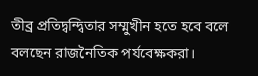তীব্র প্রতিদ্বন্দ্বিতার সম্মুখীন হতে হবে বলে বলছেন রাজনৈতিক পর্যবেক্ষকরা।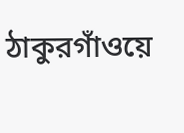ঠাকুরগাঁওয়ে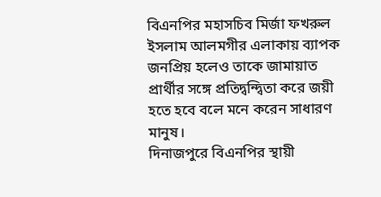বিএনপির মহাসচিব মির্জা ফখরুল ইসলাম আলমগীর এলাকায় ব্যাপক জনপ্রিয় হলেও তাকে জামায়াত প্রার্থীর সঙ্গে প্রতিদ্বন্দ্বিতা করে জয়ী হতে হবে বলে মনে করেন সাধারণ মানুষ।
দিনাজপুরে বিএনপির স্থায়ী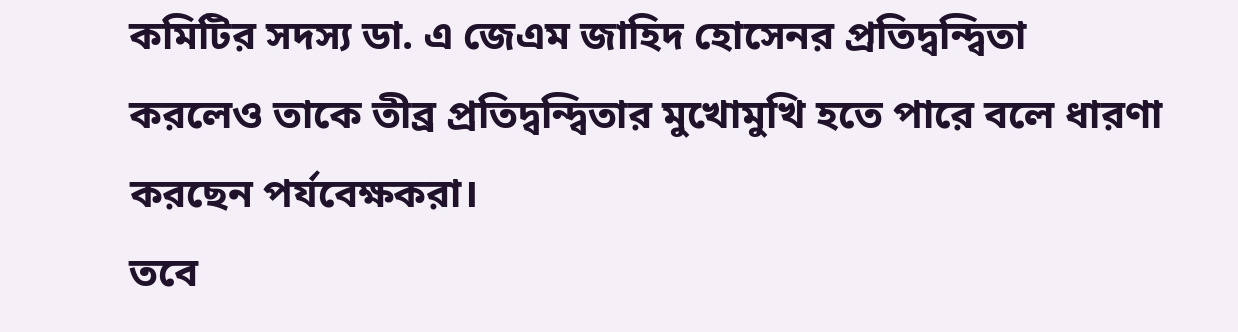কমিটির সদস্য ডা. এ জেএম জাহিদ হোসেনর প্রতিদ্বন্দ্বিতা করলেও তাকে তীব্র প্রতিদ্বন্দ্বিতার মুখোমুখি হতে পারে বলে ধারণা করছেন পর্যবেক্ষকরা।
তবে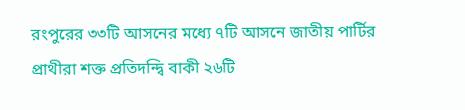রংপুরের ৩৩টি আসনের মধ্যে ৭টি আসনে জাতীয় পার্টির প্রাথীরা শক্ত প্রতিদন্দ্বি বাকী ২৬টি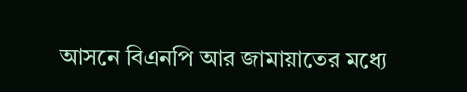আসনে বিএনপি আর জামায়াতের মধ্যে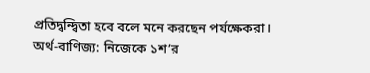প্রতিদ্বন্দ্বিতা হবে বলে মনে করছেন পর্যক্ষেকরা।
অর্থ-বাণিজ্য: নিজেকে ১শ’র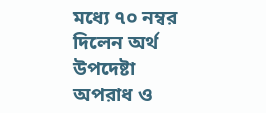মধ্যে ৭০ নম্বর দিলেন অর্থ উপদেষ্টা
অপরাধ ও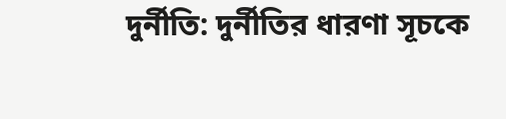দুর্নীতি: দুর্নীতির ধারণা সূচকে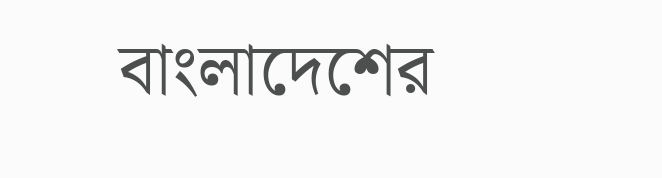বাংলাদেশের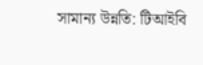সামান্য উন্নতি: টিআইবি